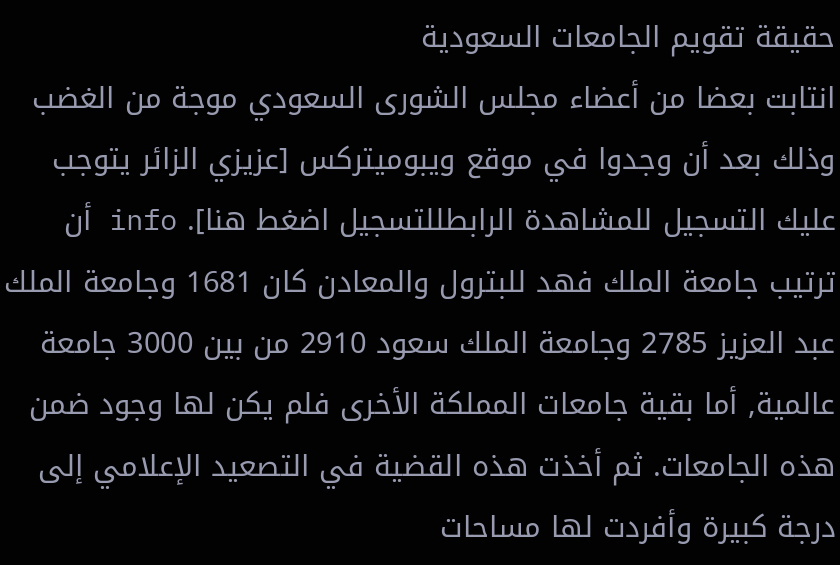حقيقة تقويم الجامعات السعودية
انتابت بعضا من أعضاء مجلس الشورى السعودي موجة من الغضب وذلك بعد أن وجدوا في موقع ويبوميتركس [عزيزي الزائر يتوجب عليك التسجيل للمشاهدة الرابطللتسجيل اضغط هنا]. info أن ترتيب جامعة الملك فهد للبترول والمعادن كان 1681 وجامعة الملك عبد العزيز 2785 وجامعة الملك سعود 2910 من بين 3000 جامعة عالمية, أما بقية جامعات المملكة الأخرى فلم يكن لها وجود ضمن هذه الجامعات. ثم أخذت هذه القضية في التصعيد الإعلامي إلى درجة كبيرة وأفردت لها مساحات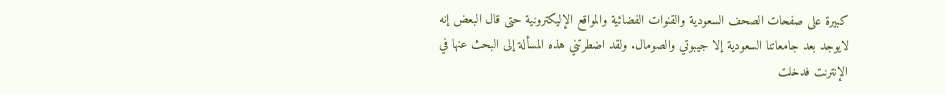كبيرة على صفحات الصحف السعودية والقنوات الفضائية والمواقع الإليكترونية حتى قال البعض إنه لايوجد بعد جامعاتنا السعودية إلا جيبوتي والصومال. ولقد اضطرتني هذه المسألة إلى البحث عنها في الإنترنت فدخلت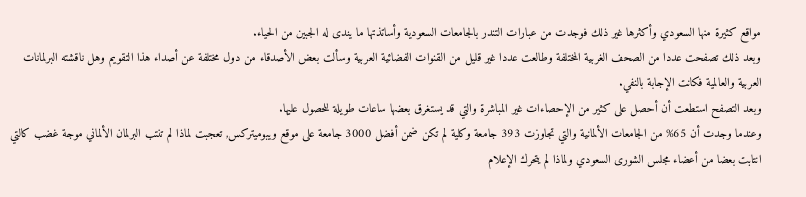مواقع كثيرة منها السعودي وأكثرها غير ذلك فوجدت من عبارات التندر بالجامعات السعودية وأساتذتها ما يندى له الجبين من الحياء.
وبعد ذلك تصفحت عددا من الصحف الغربية المختلفة وطالعت عددا غير قليل من القنوات الفضائية العربية وسألت بعض الأصدقاء من دول مختلفة عن أصداء هذا التقويم وهل ناقشته البرلمانات العربية والعالمية فكانت الإجابة بالنفي.
وبعد التصفح استطعت أن أحصل على كثير من الإحصاءات غير المباشرة والتي قد يستغرق بعضها ساعات طويلة للحصول عليها.
وعندما وجدت أن 65% من الجامعات الألمانية والتي تجاوزت 393 جامعة وكلية لم تكن ضمن أفضل 3000 جامعة على موقع ويبوميتركس, تعجبت لماذا لم تنتب البرلمان الألماني موجة غضب كالتي انتابت بعضا من أعضاء مجلس الشورى السعودي ولماذا لم يتحرك الإعلام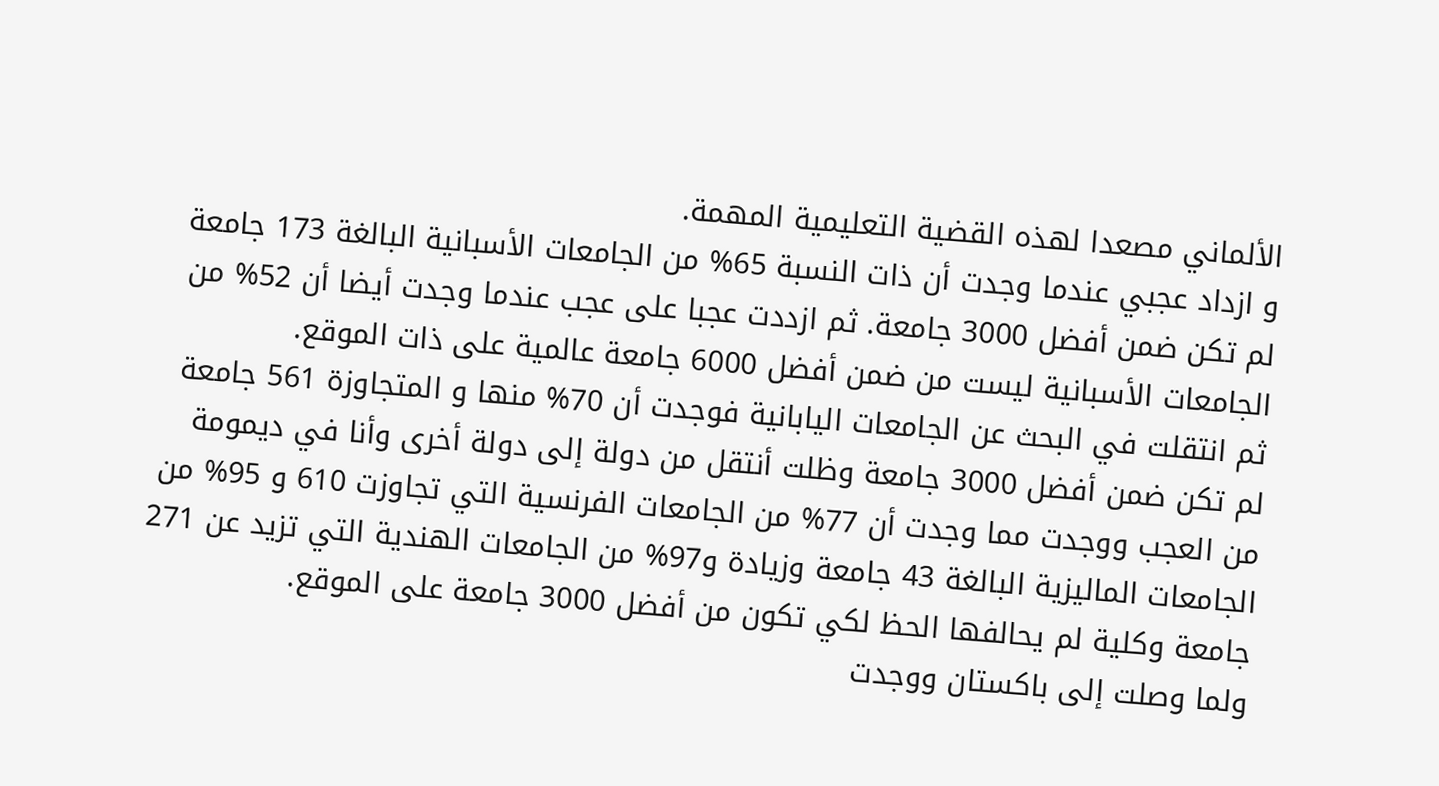الألماني مصعدا لهذه القضية التعليمية المهمة.
و ازداد عجبي عندما وجدت أن ذات النسبة 65% من الجامعات الأسبانية البالغة 173 جامعة لم تكن ضمن أفضل 3000 جامعة. ثم ازددت عجبا على عجب عندما وجدت أيضا أن 52% من الجامعات الأسبانية ليست من ضمن أفضل 6000 جامعة عالمية على ذات الموقع.
ثم انتقلت في البحث عن الجامعات اليابانية فوجدت أن 70% منها و المتجاوزة 561 جامعة لم تكن ضمن أفضل 3000 جامعة وظلت أنتقل من دولة إلى دولة أخرى وأنا في ديمومة من العجب ووجدت مما وجدت أن 77% من الجامعات الفرنسية التي تجاوزت 610 و 95% من الجامعات الماليزية البالغة 43 جامعة وزيادة و97% من الجامعات الهندية التي تزيد عن 271 جامعة وكلية لم يحالفها الحظ لكي تكون من أفضل 3000 جامعة على الموقع.
ولما وصلت إلى باكستان ووجدت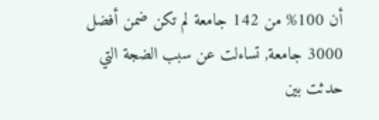أن 100% من 142 جامعة لم تكن ضمن أفضل 3000 جامعة, تساءلت عن سبب الضجة التي حدثت بين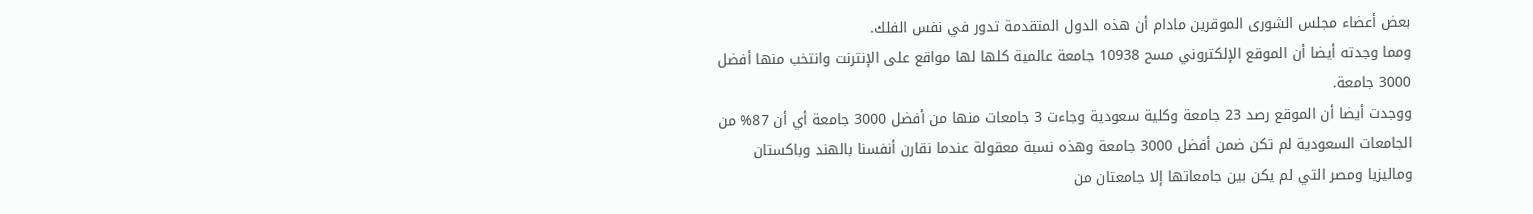بعض أعضاء مجلس الشورى الموقرين مادام أن هذه الدول المتقدمة تدور في نفس الفلك.
ومما وجدته أيضا أن الموقع الإلكتروني مسح 10938 جامعة عالمية كلها لها مواقع على الإنترنت وانتخب منها أفضل 3000 جامعة.
ووجدت أيضا أن الموقع رصد 23 جامعة وكلية سعودية وجاءت 3 جامعات منها من أفضل 3000 جامعة أي أن 87% من الجامعات السعودية لم تكن ضمن أفضل 3000 جامعة وهذه نسبة معقولة عندما نقارن أنفسنا بالهند وباكستان وماليزيا ومصر التي لم يكن بين جامعاتها إلا جامعتان من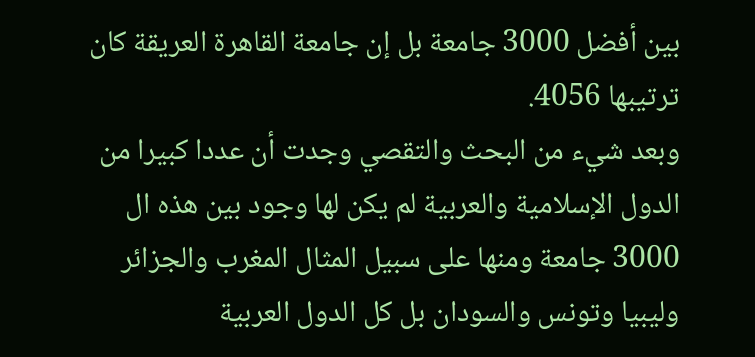بين أفضل 3000 جامعة بل إن جامعة القاهرة العريقة كان ترتيبها 4056.
وبعد شيء من البحث والتقصي وجدت أن عددا كبيرا من الدول الإسلامية والعربية لم يكن لها وجود بين هذه ال 3000 جامعة ومنها على سبيل المثال المغرب والجزائر وليبيا وتونس والسودان بل كل الدول العربية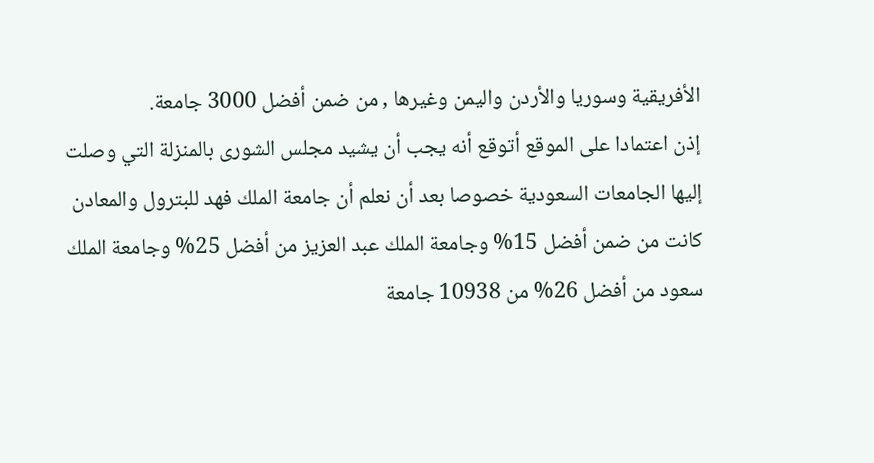الأفريقية وسوريا والأردن واليمن وغيرها , من ضمن أفضل 3000 جامعة.
إذن اعتمادا على الموقع أتوقع أنه يجب أن يشيد مجلس الشورى بالمنزلة التي وصلت إليها الجامعات السعودية خصوصا بعد أن نعلم أن جامعة الملك فهد للبترول والمعادن كانت من ضمن أفضل 15% وجامعة الملك عبد العزيز من أفضل 25% وجامعة الملك سعود من أفضل 26% من 10938 جامعة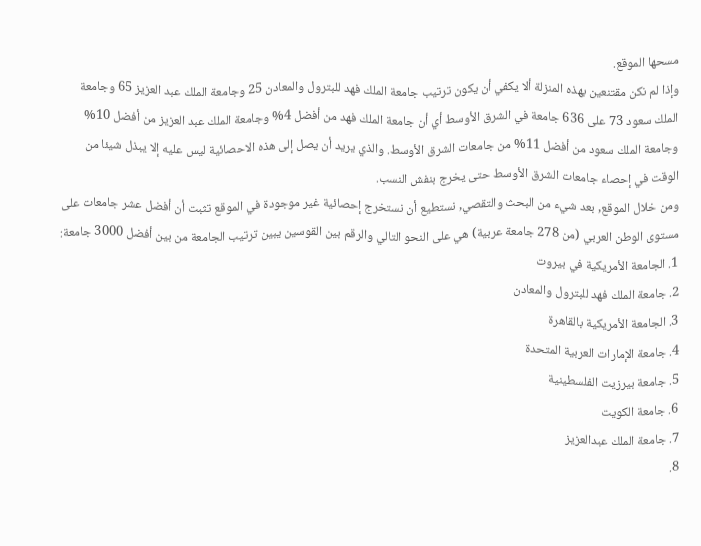مسحها الموقع.
وإذا لم نكن مقتنعين بهذه المنزلة ألا يكفي أن يكون ترتيب جامعة الملك فهد للبترول والمعادن 25 وجامعة الملك عبد العزيز 65 وجامعة الملك سعود 73 على 636 جامعة في الشرق الأوسط أي أن جامعة الملك فهد من أفضل 4% وجامعة الملك عبد العزيز من أفضل 10% وجامعة الملك سعود من أفضل 11% من جامعات الشرق الأوسط. والذي يريد أن يصل إلى هذه الاحصائية ليس عليه إلا يبذل شيئا من الوقت في إحصاء جامعات الشرق الأوسط حتى يخرج بنفش النسب.
ومن خلال الموقع, بعد شيء من البحث والتقصي, نستطيع أن نستخرج إحصائية غير موجودة في الموقع تثبت أن أفضل عشر جامعات على مستوى الوطن العربي (من 278 جامعة عربية) هي على النحو التالي والرقم بين القوسين يبين ترتيب الجامعة من بين أفضل 3000 جامعة:
1. الجامعة الأمريكية في بيروت
2. جامعة الملك فهد للبترول والمعادن
3. الجامعة الأمريكية بالقاهرة
4. جامعة الإمارات العربية المتحدة
5. جامعة بيرزيت الفلسطينية
6. جامعة الكويت
7. جامعة الملك عبدالعزيز
8.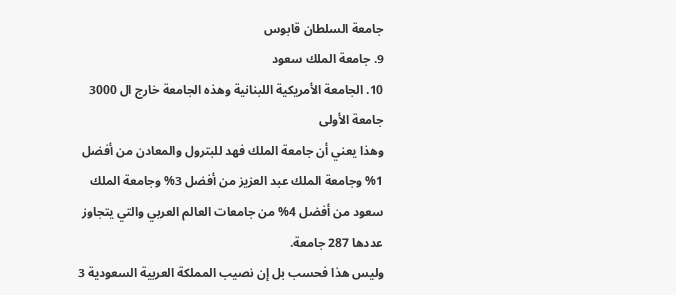جامعة السلطان قابوس
9. جامعة الملك سعود
10. الجامعة الأمريكية اللبنانية وهذه الجامعة خارج ال 3000 جامعة الأولى
وهذا يعني أن جامعة الملك فهد للبترول والمعادن من أفضل 1% وجامعة الملك عبد العزيز من أفضل 3% وجامعة الملك سعود من أفضل 4% من جامعات العالم العربي والتي يتجاوز عددها 287 جامعة.
وليس هذا فحسب بل إن نصيب المملكة العربية السعودية 3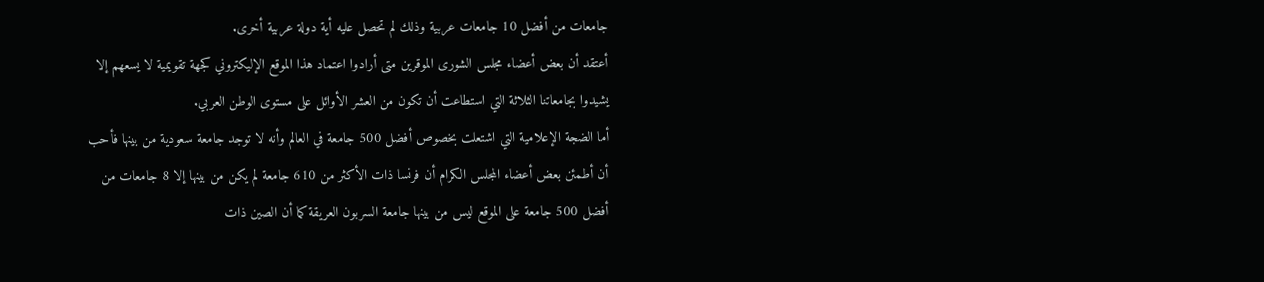جامعات من أفضل 10 جامعات عربية وذلك لم تحصل عليه أية دولة عربية أخرى.
أعتقد أن بعض أعضاء مجلس الشورى الموقرين متى أرادوا اعتماد هذا الموقع الإليكتروني كجهة تقويمية لا يسعهم إلا يشيدوا بجامعاتنا الثلاثة التي استطاعت أن تكون من العشر الأوائل على مستوى الوطن العربي.
أما الضجة الإعلامية التي اشتعلت بخصوص أفضل 500 جامعة في العالم وأنه لا توجد جامعة سعودية من بينها فأحب أن أطمئن بعض أعضاء المجلس الكرام أن فرنسا ذات الأكثر من 610 جامعة لم يكن من بينها إلا 8 جامعات من أفضل 500 جامعة على الموقع ليس من بينها جامعة السربون العريقة كما أن الصين ذات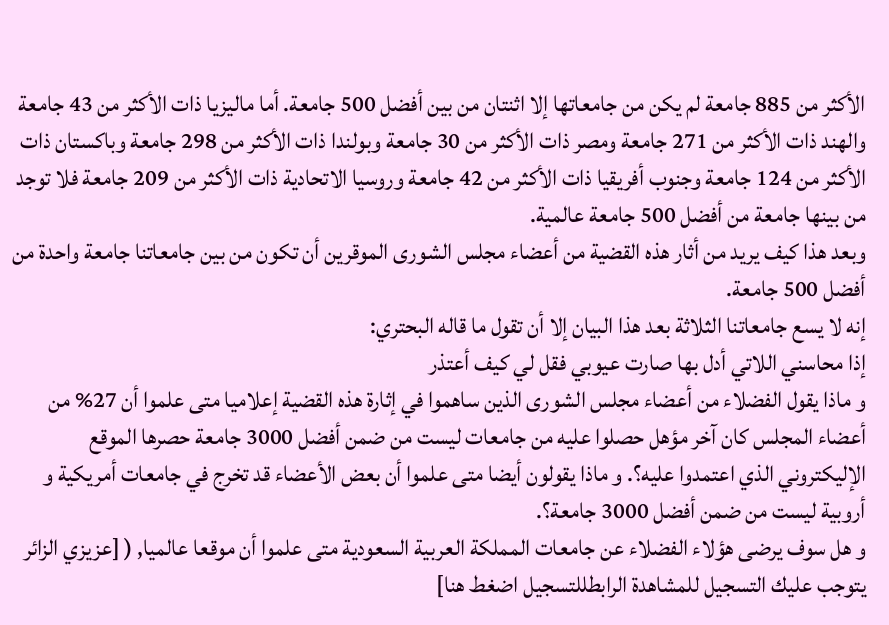الأكثر من 885 جامعة لم يكن من جامعاتها إلا اثنتان من بين أفضل 500 جامعة. أما ماليزيا ذات الأكثر من 43 جامعة والهند ذات الأكثر من 271 جامعة ومصر ذات الأكثر من 30 جامعة وبولندا ذات الأكثر من 298 جامعة وباكستان ذات الأكثر من 124 جامعة وجنوب أفريقيا ذات الأكثر من 42 جامعة وروسيا الاتحادية ذات الأكثر من 209 جامعة فلا توجد من بينها جامعة من أفضل 500 جامعة عالمية.
وبعد هذا كيف يريد من أثار هذه القضية من أعضاء مجلس الشورى الموقرين أن تكون من بين جامعاتنا جامعة واحدة من أفضل 500 جامعة.
إنه لا يسع جامعاتنا الثلاثة بعد هذا البيان إلا أن تقول ما قاله البحتري:
إذا محاسني اللاتي أدل بها صارت عيوبي فقل لي كيف أعتذر
و ماذا يقول الفضلاء من أعضاء مجلس الشورى الذين ساهموا في إثارة هذه القضية إعلاميا متى علموا أن 27% من أعضاء المجلس كان آخر مؤهل حصلوا عليه من جامعات ليست من ضمن أفضل 3000 جامعة حصرها الموقع الإليكتروني الذي اعتمدوا عليه؟. و ماذا يقولون أيضا متى علموا أن بعض الأعضاء قد تخرج في جامعات أمريكية و أروبية ليست من ضمن أفضل 3000 جامعة؟.
و هل سوف يرضى هؤلاء الفضلاء عن جامعات المملكة العربية السعودية متى علموا أن موقعا عالميا, ( [عزيزي الزائر يتوجب عليك التسجيل للمشاهدة الرابطللتسجيل اضغط هنا]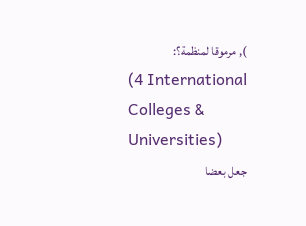), مرموقا لمنظمة؟:
(4 International Colleges & Universities)
جعل بعضا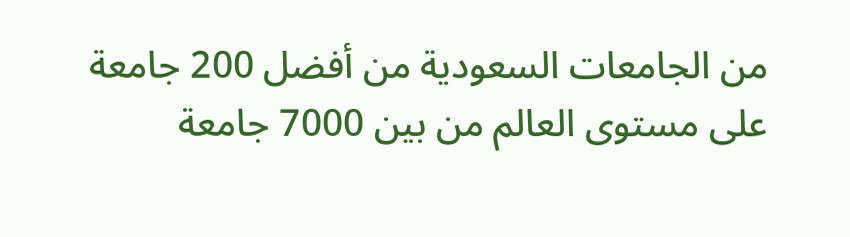من الجامعات السعودية من أفضل 200 جامعة على مستوى العالم من بين 7000 جامعة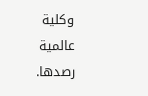وكلية عالمية رصدها.